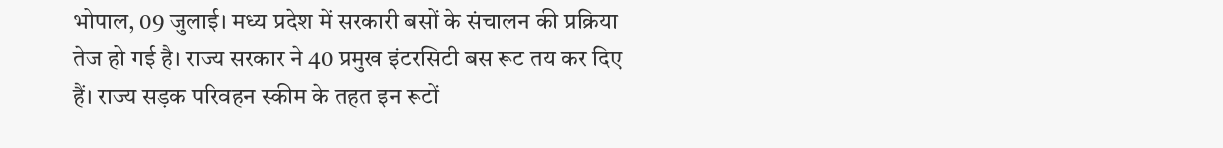भोपाल, 09 जुलाई। मध्य प्रदेश में सरकारी बसों के संचालन की प्रक्रिया तेज हो गई है। राज्य सरकार ने 40 प्रमुख इंटरसिटी बस रूट तय कर दिए हैं। राज्य सड़क परिवहन स्कीम के तहत इन रूटों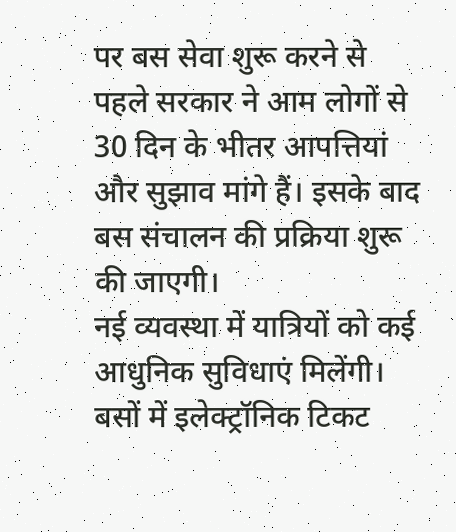पर बस सेवा शुरू करने से पहले सरकार ने आम लोगों से 30 दिन के भीतर आपत्तियां और सुझाव मांगे हैं। इसके बाद बस संचालन की प्रक्रिया शुरू की जाएगी।
नई व्यवस्था में यात्रियों को कई आधुनिक सुविधाएं मिलेंगी। बसों में इलेक्ट्रॉनिक टिकट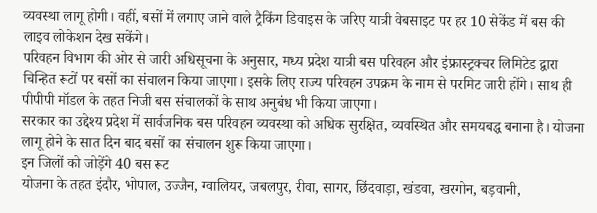व्यवस्था लागू होगी। वहीं, बसों में लगाए जाने वाले ट्रैकिंग डिवाइस के जरिए यात्री वेबसाइट पर हर 10 सेकेंड में बस की लाइव लोकेशन देख सकेंगे।
परिवहन विभाग की ओर से जारी अधिसूचना के अनुसार, मध्य प्रदेश यात्री बस परिवहन और इंफ्रास्ट्रक्चर लिमिटेड द्वारा चिन्हित रूटों पर बसों का संचालन किया जाएगा। इसके लिए राज्य परिवहन उपक्रम के नाम से परमिट जारी होंगे। साथ ही पीपीपी मॉडल के तहत निजी बस संचालकों के साथ अनुबंध भी किया जाएगा।
सरकार का उद्देश्य प्रदेश में सार्वजनिक बस परिवहन व्यवस्था को अधिक सुरक्षित, व्यवस्थित और समयबद्ध बनाना है। योजना लागू होने के सात दिन बाद बसों का संचालन शुरू किया जाएगा।
इन जिलों को जोड़ेंगे 40 बस रूट
योजना के तहत इंदौर, भोपाल, उज्जैन, ग्वालियर, जबलपुर, रीवा, सागर, छिंदवाड़ा, खंडवा, खरगोन, बड़वानी,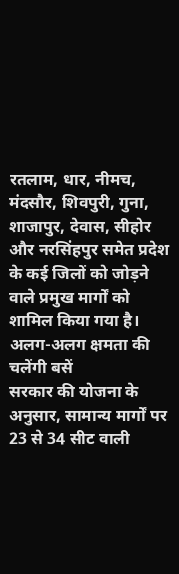रतलाम, धार, नीमच, मंदसौर, शिवपुरी, गुना, शाजापुर, देवास, सीहोर और नरसिंहपुर समेत प्रदेश के कई जिलों को जोड़ने वाले प्रमुख मार्गों को शामिल किया गया है।
अलग-अलग क्षमता की चलेंगी बसें
सरकार की योजना के अनुसार, सामान्य मार्गों पर 23 से 34 सीट वाली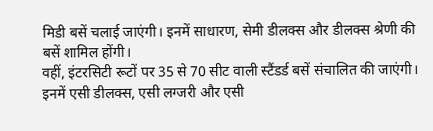मिडी बसें चलाई जाएंगी। इनमें साधारण, सेमी डीलक्स और डीलक्स श्रेणी की बसें शामिल होंगी।
वहीं, इंटरसिटी रूटों पर 35 से 70 सीट वाली स्टैंडर्ड बसें संचालित की जाएंगी। इनमें एसी डीलक्स, एसी लग्जरी और एसी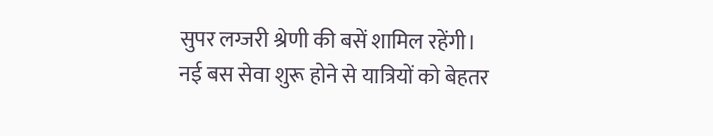सुपर लग्जरी श्रेणी की बसें शामिल रहेंगी।
नई बस सेवा शुरू होने से यात्रियों को बेहतर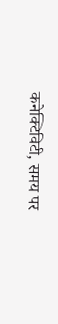कनेक्टिविटी, समय पर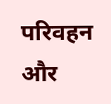परिवहन और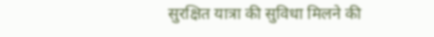सुरक्षित यात्रा की सुविधा मिलने की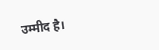उम्मीद है।